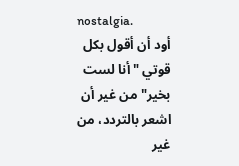nostalgia.
أود أن أقول بكل قوتي "أنا لست بخير" من غير أن اشعر بالتردد، من غير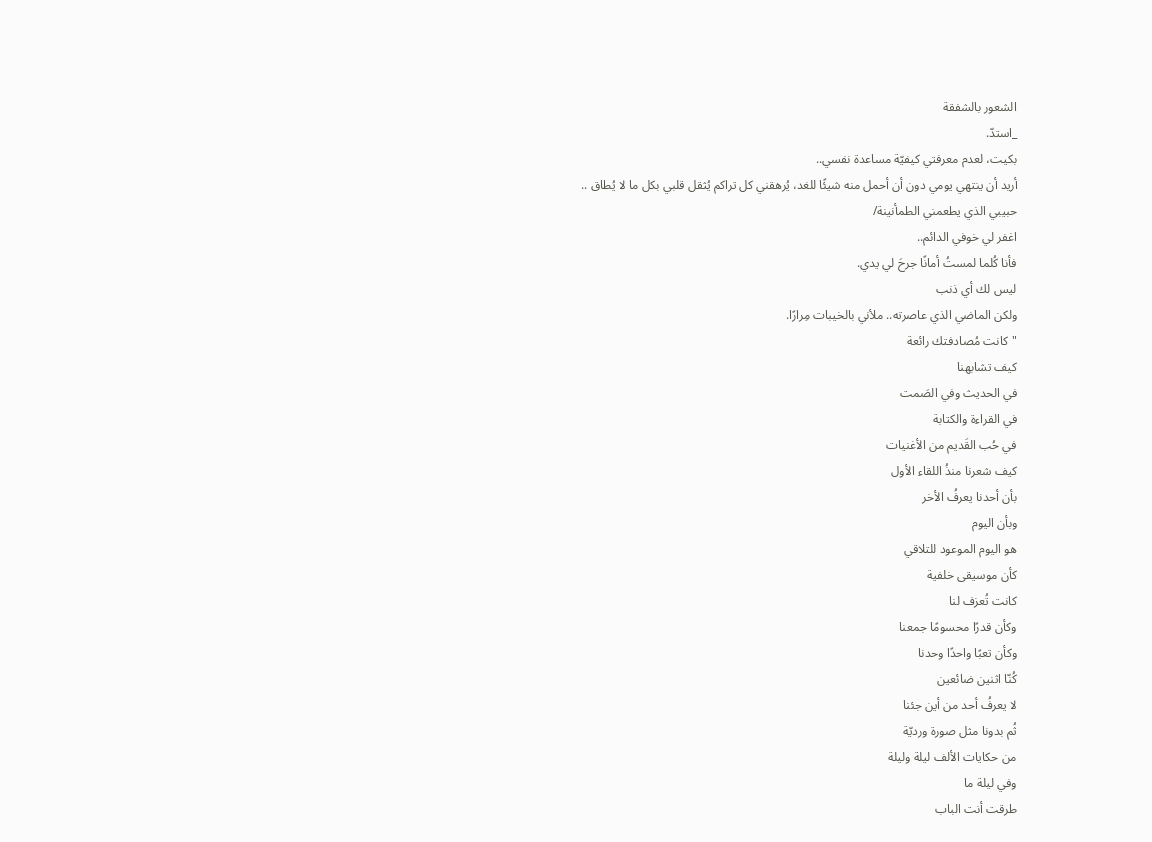الشعور بالشفقة
_استدّ.
بكيت، لعدم معرفتي كيفيّة مساعدة نفسي..
أريد أن ينتهي يومي دون أن أحمل منه شيئًا للغد، يُرهقني كل تراكم يُثقل قلبي بكل ما لا يُطاق ..
حبيبي الذي يطعمني الطمأنينة/
اغفر لي خوفي الدائم..
فأنا كُلما لمستُ أمانًا جرحَ لي يدي.
ليس لك أي ذنب
ولكن الماضي الذي عاصرته.. ملأني بالخيبات مِرارًا.
"كانت مُصادفتك رائعة
كيف تشابهنا
في الحديث وفي الصَمت
في القراءة والكتابة
في حُب القَديم من الأغنيات
كيف شعرنا منذُ اللقاء الأول
بأن أحدنا يعرفُ الأخر
وبأن اليوم
هو اليوم الموعود للتلاقي
كأن موسيقى خلفية
كانت تُعزف لنا
وكأن قدرًا محسومًا جمعنا
وكأن تعبًا واحدًا وحدنا
كُنّا اثنين ضائعين
لا يعرفُ أحد من أين جئنا
ثُم بدونا مثل صورة ورديّة
من حكايات الألف ليلة وليلة
وفي ليلة ما
طرقت أنت الباب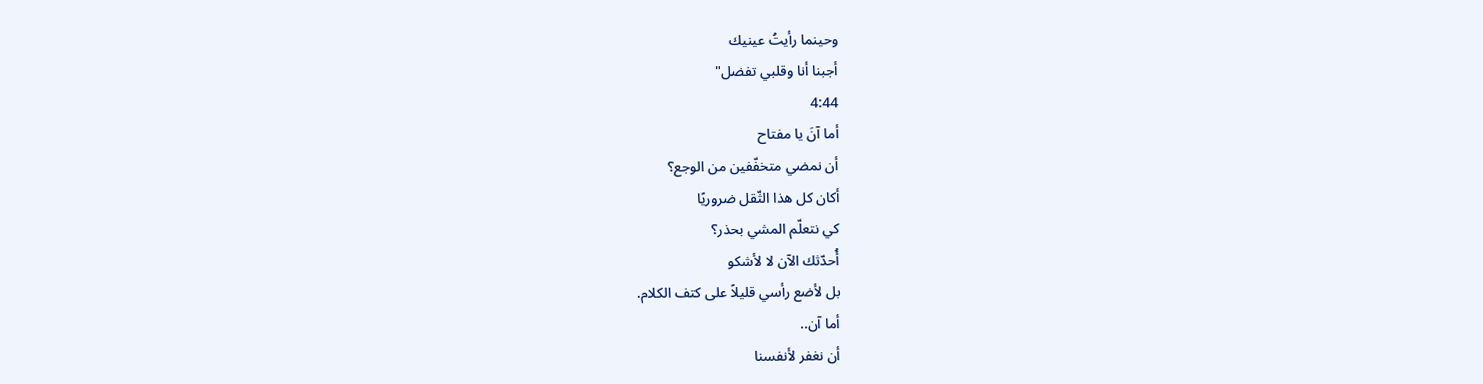وحينما رأيتُ عينيك
أجبنا أنا وقلبي تفضل"
4:44
أما آنَ يا مفتاح
أن نمضي متخفّفين من الوجع؟
أكان كل هذا الثّقل ضروريًا
كي نتعلّم المشي بحذر؟
أُحدّثك الآن لا لأشكو
بل لأضع رأسي قليلاً على كتف الكلام.
أما آن..
أن نغفر لأنفسنا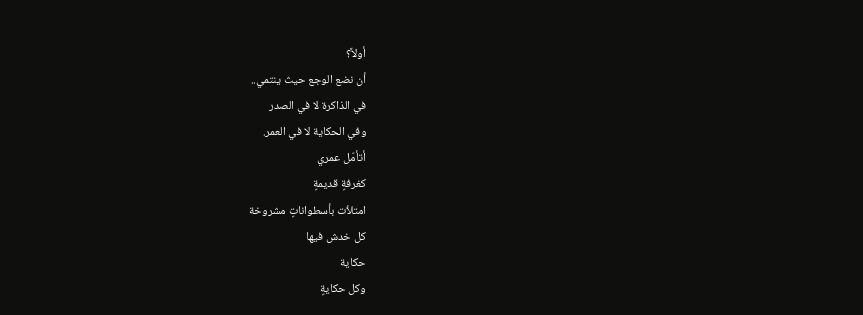أولاً؟
أن نضع الوجع حيث ينتمي..
في الذاكرة لا في الصدر
وفي الحكاية لا في العمر.
أتأمّل عمري
كغرفةٍ قديمةٍ
امتلأت بأسطواناتٍ مشروخة
كل خدش فيها
حكاية
وكل حكايةٍ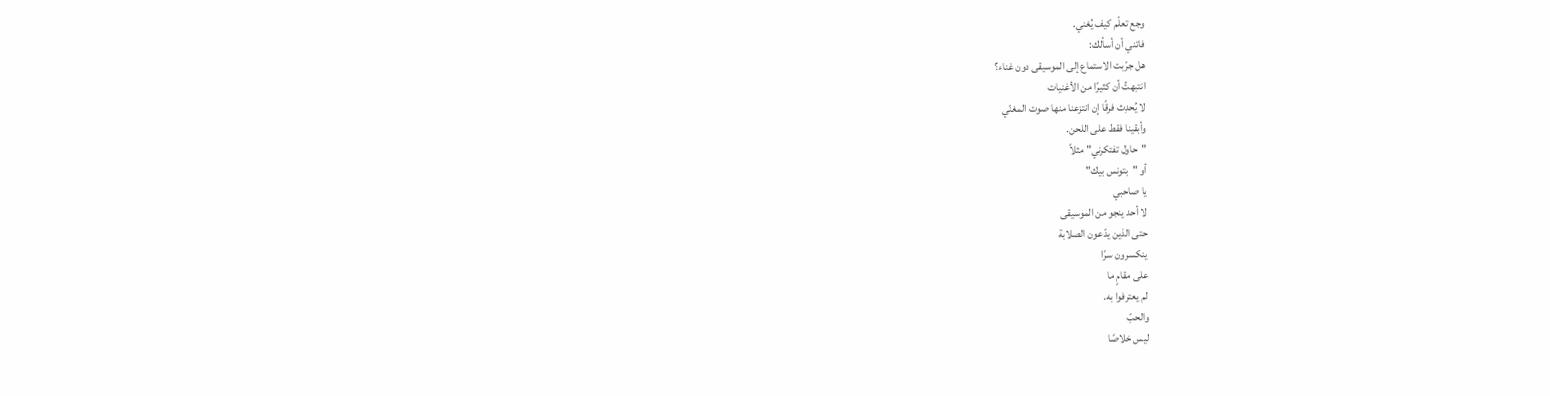وجع تعلّم كيف يُغني.
فاتني أن أسألك:
هل جرّبت الاستماع إلى الموسيقى دون غناء؟
انتبهتُ أن كثيرًا من الأغنيات
لا يُحدِث فرقًا إن انتزعنا منها صوت المغنّي
وأبقينا فقط على اللحن.
"حاول تفتكرني" مثلاً
أو "بتونس بيك"
يا صاحبي
لا أحد ينجو من الموسيقى
حتى الذين يدّعون الصلابة
ينكسرون سرًا
على مقامٍ ما
لم يعترفوا به.
والحبّ
ليس خلاصًا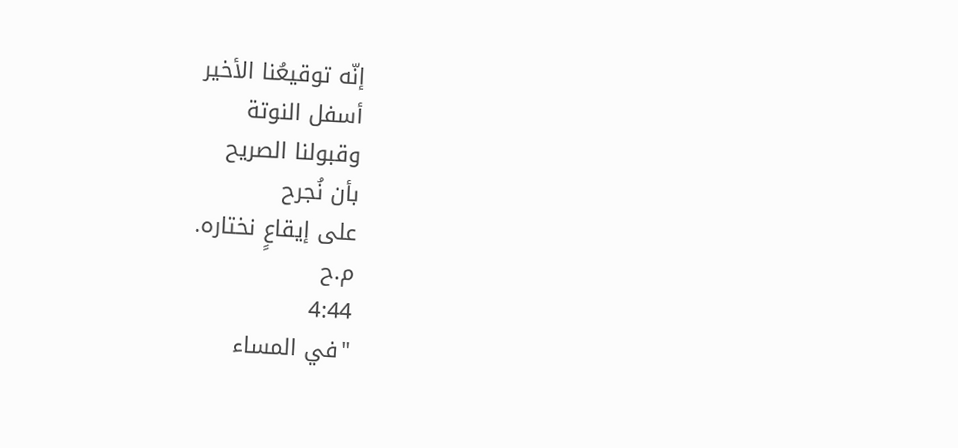إنّه توقيعُنا الأخير
أسفل النوتة
وقبولنا الصريح
بأن نُجرح
على إيقاعٍ نختاره.
م.ح
4:44
"في المساء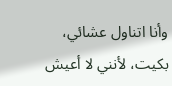وأنا اتناول عشائي،
بكيت، لأنني لا أعيش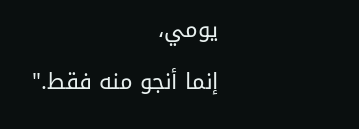يومي،
إنما أنجو منه فقط."